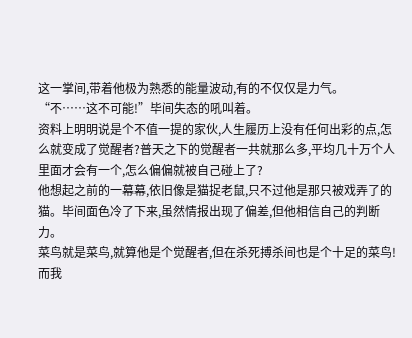这一掌间,带着他极为熟悉的能量波动,有的不仅仅是力气。
“不……这不可能!”毕间失态的吼叫着。
资料上明明说是个不值一提的家伙,人生履历上没有任何出彩的点,怎么就变成了觉醒者?普天之下的觉醒者一共就那么多,平均几十万个人里面才会有一个,怎么偏偏就被自己碰上了?
他想起之前的一幕幕,依旧像是猫捉老鼠,只不过他是那只被戏弄了的猫。毕间面色冷了下来,虽然情报出现了偏差,但他相信自己的判断力。
菜鸟就是菜鸟,就算他是个觉醒者,但在杀死搏杀间也是个十足的菜鸟!
而我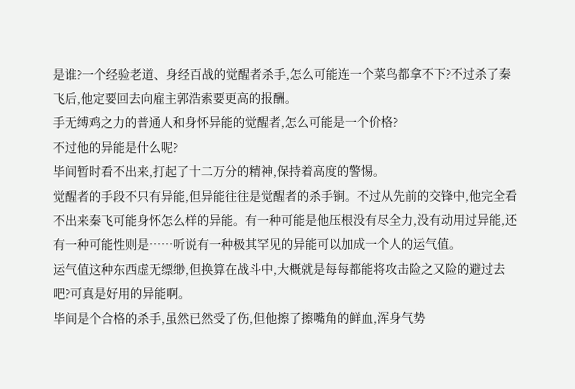是谁?一个经验老道、身经百战的觉醒者杀手,怎么可能连一个菜鸟都拿不下?不过杀了秦飞后,他定要回去向雇主郭浩索要更高的报酬。
手无缚鸡之力的普通人和身怀异能的觉醒者,怎么可能是一个价格?
不过他的异能是什么呢?
毕间暂时看不出来,打起了十二万分的精神,保持着高度的警惕。
觉醒者的手段不只有异能,但异能往往是觉醒者的杀手锏。不过从先前的交锋中,他完全看不出来秦飞可能身怀怎么样的异能。有一种可能是他压根没有尽全力,没有动用过异能,还有一种可能性则是……听说有一种极其罕见的异能可以加成一个人的运气值。
运气值这种东西虚无缥缈,但换算在战斗中,大概就是每每都能将攻击险之又险的避过去吧?可真是好用的异能啊。
毕间是个合格的杀手,虽然已然受了伤,但他擦了擦嘴角的鲜血,浑身气势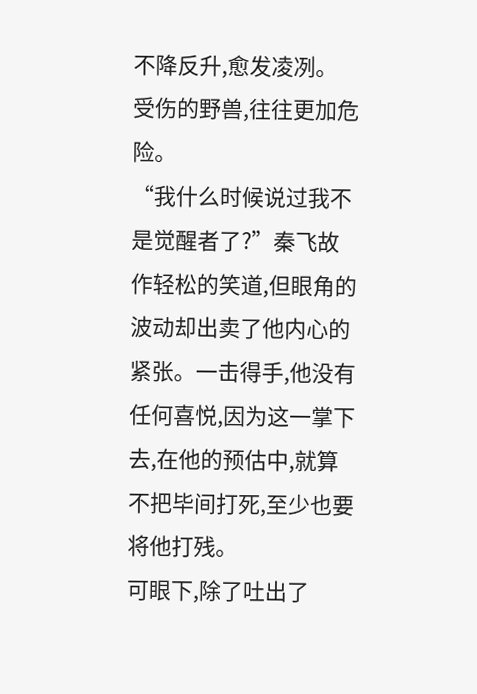不降反升,愈发凌冽。
受伤的野兽,往往更加危险。
“我什么时候说过我不是觉醒者了?”秦飞故作轻松的笑道,但眼角的波动却出卖了他内心的紧张。一击得手,他没有任何喜悦,因为这一掌下去,在他的预估中,就算不把毕间打死,至少也要将他打残。
可眼下,除了吐出了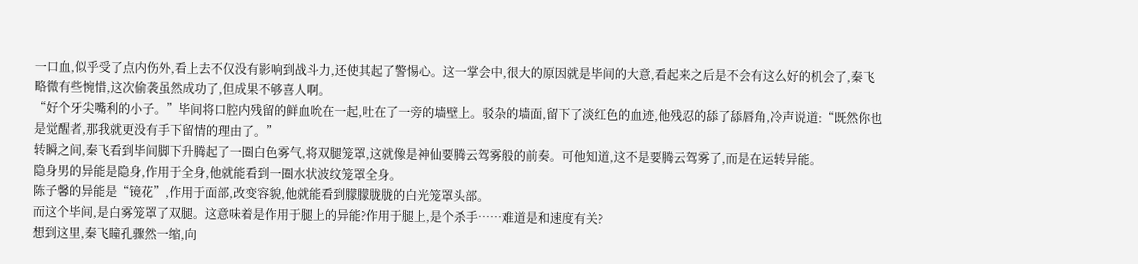一口血,似乎受了点内伤外,看上去不仅没有影响到战斗力,还使其起了警惕心。这一掌会中,很大的原因就是毕间的大意,看起来之后是不会有这么好的机会了,秦飞略微有些惋惜,这次偷袭虽然成功了,但成果不够喜人啊。
“好个牙尖嘴利的小子。”毕间将口腔内残留的鲜血吮在一起,吐在了一旁的墙壁上。驳杂的墙面,留下了淡红色的血迹,他残忍的舔了舔唇角,冷声说道:“既然你也是觉醒者,那我就更没有手下留情的理由了。”
转瞬之间,秦飞看到毕间脚下升腾起了一圈白色雾气,将双腿笼罩,这就像是神仙要腾云驾雾般的前奏。可他知道,这不是要腾云驾雾了,而是在运转异能。
隐身男的异能是隐身,作用于全身,他就能看到一圈水状波纹笼罩全身。
陈子馨的异能是“镜花”,作用于面部,改变容貌,他就能看到朦朦胧胧的白光笼罩头部。
而这个毕间,是白雾笼罩了双腿。这意味着是作用于腿上的异能?作用于腿上,是个杀手……难道是和速度有关?
想到这里,秦飞瞳孔骤然一缩,向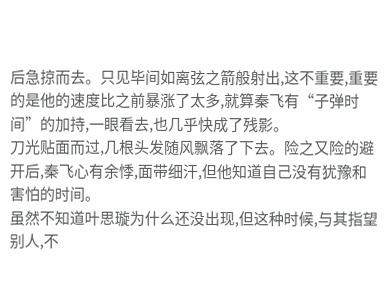后急掠而去。只见毕间如离弦之箭般射出,这不重要,重要的是他的速度比之前暴涨了太多,就算秦飞有“子弹时间”的加持,一眼看去,也几乎快成了残影。
刀光贴面而过,几根头发随风飘落了下去。险之又险的避开后,秦飞心有余悸,面带细汗,但他知道自己没有犹豫和害怕的时间。
虽然不知道叶思璇为什么还没出现,但这种时候,与其指望别人,不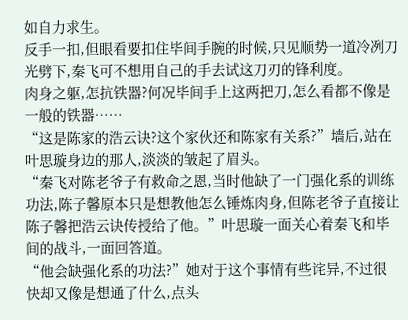如自力求生。
反手一扣,但眼看要扣住毕间手腕的时候,只见顺势一道冷冽刀光劈下,秦飞可不想用自己的手去试这刀刃的锋利度。
肉身之躯,怎抗铁器?何况毕间手上这两把刀,怎么看都不像是一般的铁器……
“这是陈家的浩云诀?这个家伙还和陈家有关系?”墙后,站在叶思璇身边的那人,淡淡的皱起了眉头。
“秦飞对陈老爷子有救命之恩,当时他缺了一门强化系的训练功法,陈子馨原本只是想教他怎么锤炼肉身,但陈老爷子直接让陈子馨把浩云诀传授给了他。”叶思璇一面关心着秦飞和毕间的战斗,一面回答道。
“他会缺强化系的功法?”她对于这个事情有些诧异,不过很快却又像是想通了什么,点头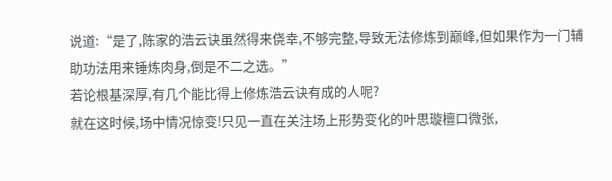说道:“是了,陈家的浩云诀虽然得来侥幸,不够完整,导致无法修炼到巅峰,但如果作为一门辅助功法用来锤炼肉身,倒是不二之选。”
若论根基深厚,有几个能比得上修炼浩云诀有成的人呢?
就在这时候,场中情况惊变!只见一直在关注场上形势变化的叶思璇檀口微张,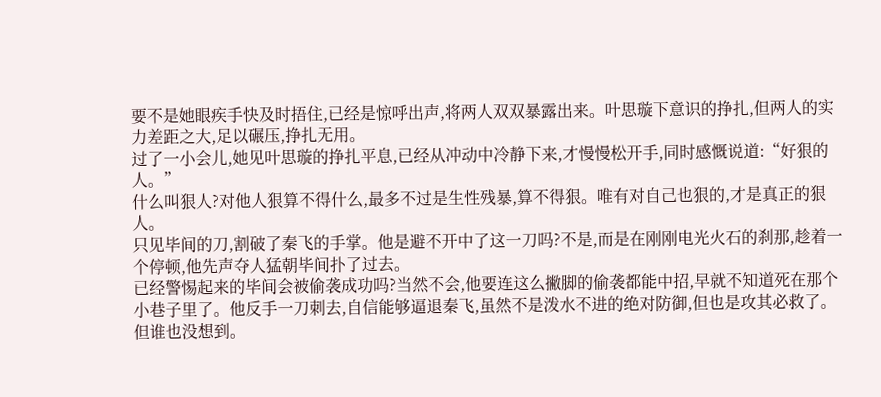要不是她眼疾手快及时捂住,已经是惊呼出声,将两人双双暴露出来。叶思璇下意识的挣扎,但两人的实力差距之大,足以碾压,挣扎无用。
过了一小会儿,她见叶思璇的挣扎平息,已经从冲动中冷静下来,才慢慢松开手,同时感慨说道:“好狠的人。”
什么叫狠人?对他人狠算不得什么,最多不过是生性残暴,算不得狠。唯有对自己也狠的,才是真正的狠人。
只见毕间的刀,割破了秦飞的手掌。他是避不开中了这一刀吗?不是,而是在刚刚电光火石的刹那,趁着一个停顿,他先声夺人猛朝毕间扑了过去。
已经警惕起来的毕间会被偷袭成功吗?当然不会,他要连这么撇脚的偷袭都能中招,早就不知道死在那个小巷子里了。他反手一刀刺去,自信能够逼退秦飞,虽然不是泼水不进的绝对防御,但也是攻其必救了。
但谁也没想到。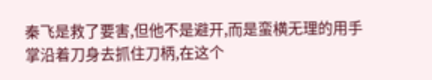秦飞是救了要害,但他不是避开,而是蛮横无理的用手掌沿着刀身去抓住刀柄,在这个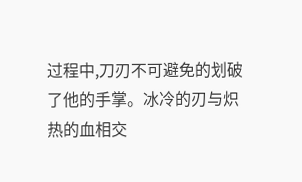过程中,刀刃不可避免的划破了他的手掌。冰冷的刃与炽热的血相交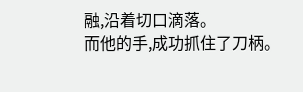融,沿着切口滴落。
而他的手,成功抓住了刀柄。